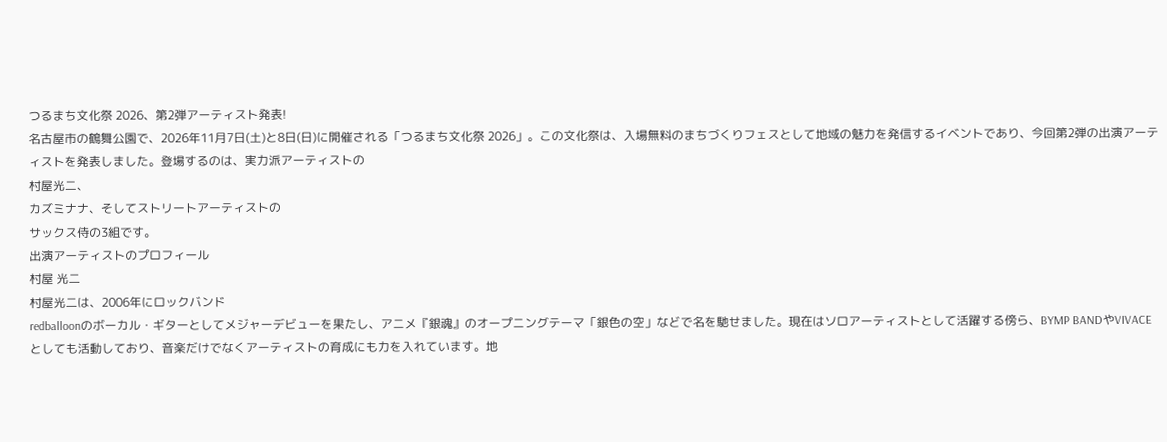つるまち文化祭 2026、第2弾アーティスト発表!
名古屋市の鶴舞公園で、2026年11月7日(土)と8日(日)に開催される「つるまち文化祭 2026」。この文化祭は、入場無料のまちづくりフェスとして地域の魅力を発信するイベントであり、今回第2弾の出演アーティストを発表しました。登場するのは、実力派アーティストの
村屋光二、
カズミナナ、そしてストリートアーティストの
サックス侍の3組です。
出演アーティストのプロフィール
村屋 光二
村屋光二は、2006年にロックバンド
redballoonのボーカル・ギターとしてメジャーデビューを果たし、アニメ『銀魂』のオープニングテーマ「銀色の空」などで名を馳せました。現在はソロアーティストとして活躍する傍ら、BYMP BANDやVIVACEとしても活動しており、音楽だけでなくアーティストの育成にも力を入れています。地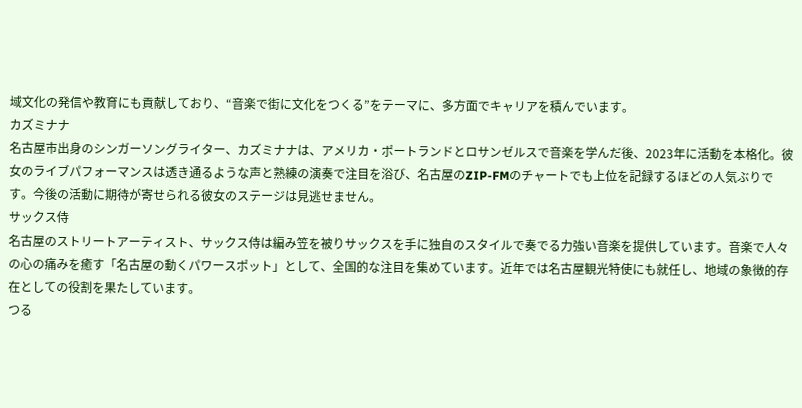域文化の発信や教育にも貢献しており、“音楽で街に文化をつくる”をテーマに、多方面でキャリアを積んでいます。
カズミナナ
名古屋市出身のシンガーソングライター、カズミナナは、アメリカ・ポートランドとロサンゼルスで音楽を学んだ後、2023年に活動を本格化。彼女のライブパフォーマンスは透き通るような声と熟練の演奏で注目を浴び、名古屋のZIP-FMのチャートでも上位を記録するほどの人気ぶりです。今後の活動に期待が寄せられる彼女のステージは見逃せません。
サックス侍
名古屋のストリートアーティスト、サックス侍は編み笠を被りサックスを手に独自のスタイルで奏でる力強い音楽を提供しています。音楽で人々の心の痛みを癒す「名古屋の動くパワースポット」として、全国的な注目を集めています。近年では名古屋観光特使にも就任し、地域の象徴的存在としての役割を果たしています。
つる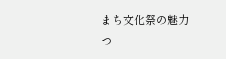まち文化祭の魅力
つ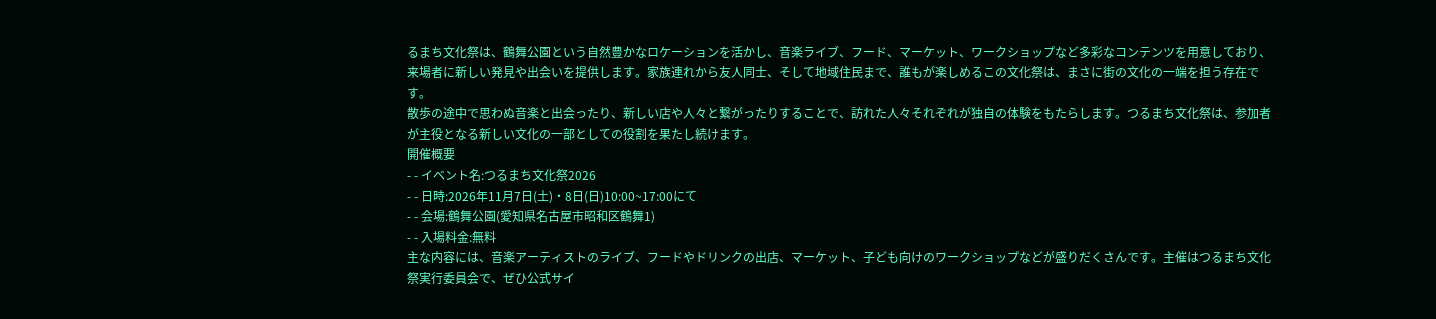るまち文化祭は、鶴舞公園という自然豊かなロケーションを活かし、音楽ライブ、フード、マーケット、ワークショップなど多彩なコンテンツを用意しており、来場者に新しい発見や出会いを提供します。家族連れから友人同士、そして地域住民まで、誰もが楽しめるこの文化祭は、まさに街の文化の一端を担う存在です。
散歩の途中で思わぬ音楽と出会ったり、新しい店や人々と繋がったりすることで、訪れた人々それぞれが独自の体験をもたらします。つるまち文化祭は、参加者が主役となる新しい文化の一部としての役割を果たし続けます。
開催概要
- - イベント名:つるまち文化祭2026
- - 日時:2026年11月7日(土)・8日(日)10:00~17:00にて
- - 会場:鶴舞公園(愛知県名古屋市昭和区鶴舞1)
- - 入場料金:無料
主な内容には、音楽アーティストのライブ、フードやドリンクの出店、マーケット、子ども向けのワークショップなどが盛りだくさんです。主催はつるまち文化祭実行委員会で、ぜひ公式サイ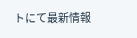トにて最新情報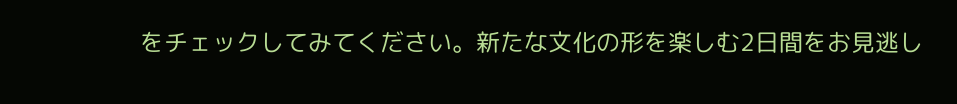をチェックしてみてください。新たな文化の形を楽しむ2日間をお見逃し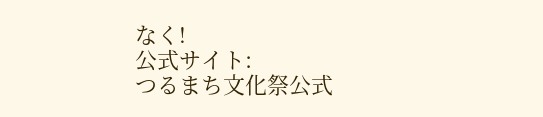なく!
公式サイト:
つるまち文化祭公式